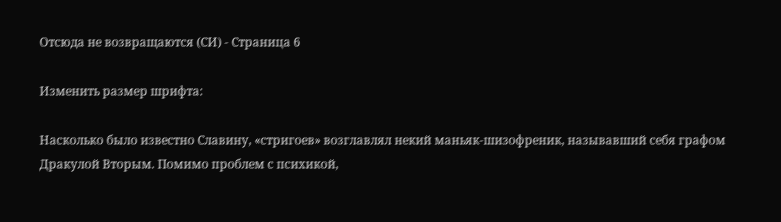Отсюда не возвращаются (СИ) - Страница 6

Изменить размер шрифта:

Насколько было известно Славину, «стригоев» возглавлял некий маньяк-шизофреник, называвший себя графом Дракулой Вторым. Помимо проблем с психикой,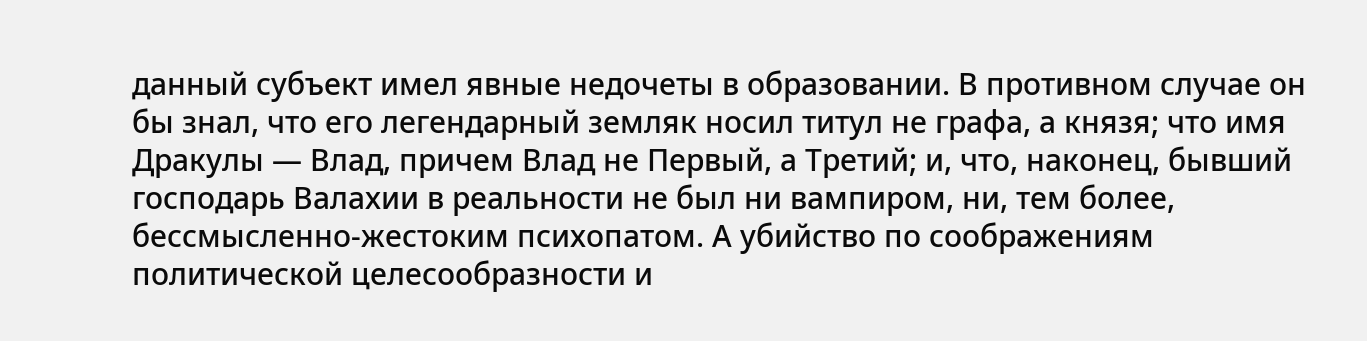данный субъект имел явные недочеты в образовании. В противном случае он бы знал, что его легендарный земляк носил титул не графа, а князя; что имя Дракулы — Влад, причем Влад не Первый, а Третий; и, что, наконец, бывший господарь Валахии в реальности не был ни вампиром, ни, тем более, бессмысленно-жестоким психопатом. А убийство по соображениям политической целесообразности и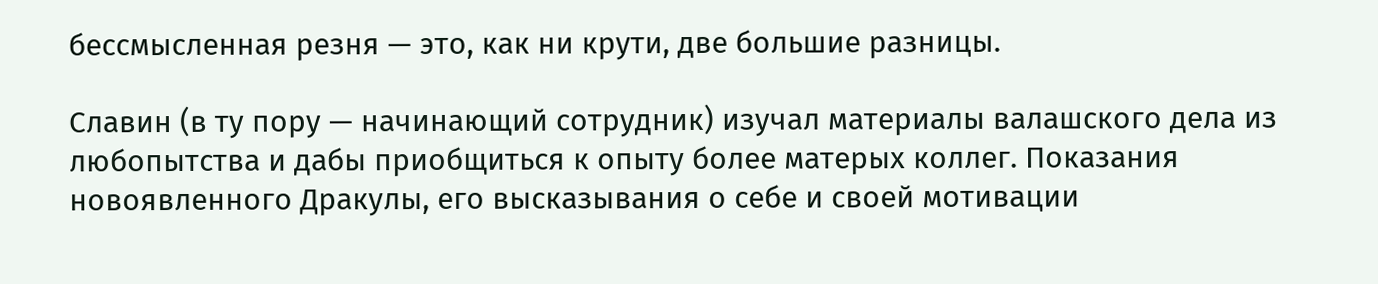бессмысленная резня — это, как ни крути, две большие разницы.

Славин (в ту пору — начинающий сотрудник) изучал материалы валашского дела из любопытства и дабы приобщиться к опыту более матерых коллег. Показания новоявленного Дракулы, его высказывания о себе и своей мотивации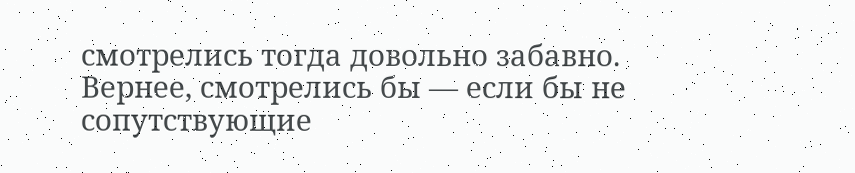смотрелись тогда довольно забавно. Вернее, смотрелись бы — если бы не сопутствующие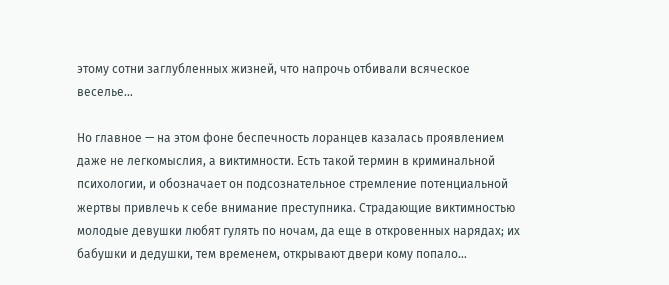этому сотни заглубленных жизней, что напрочь отбивали всяческое веселье…

Но главное — на этом фоне беспечность лоранцев казалась проявлением даже не легкомыслия, а виктимности. Есть такой термин в криминальной психологии, и обозначает он подсознательное стремление потенциальной жертвы привлечь к себе внимание преступника. Страдающие виктимностью молодые девушки любят гулять по ночам, да еще в откровенных нарядах; их бабушки и дедушки, тем временем, открывают двери кому попало…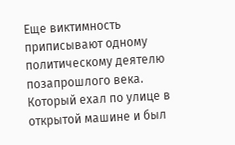Еще виктимность приписывают одному политическому деятелю позапрошлого века. Который ехал по улице в открытой машине и был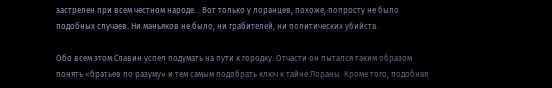застрелен при всем честном народе… Вот только у лоранцев, похоже, попросту не было подобных случаев. Ни маньяков не было, ни грабителей, ни политических убийств.

Обо всем этом Славин успел подумать на пути к городку. Отчасти он пытался таким образом понять «братьев по разуму» и тем самым подобрать ключ к тайне Лораны. Кроме того, подобная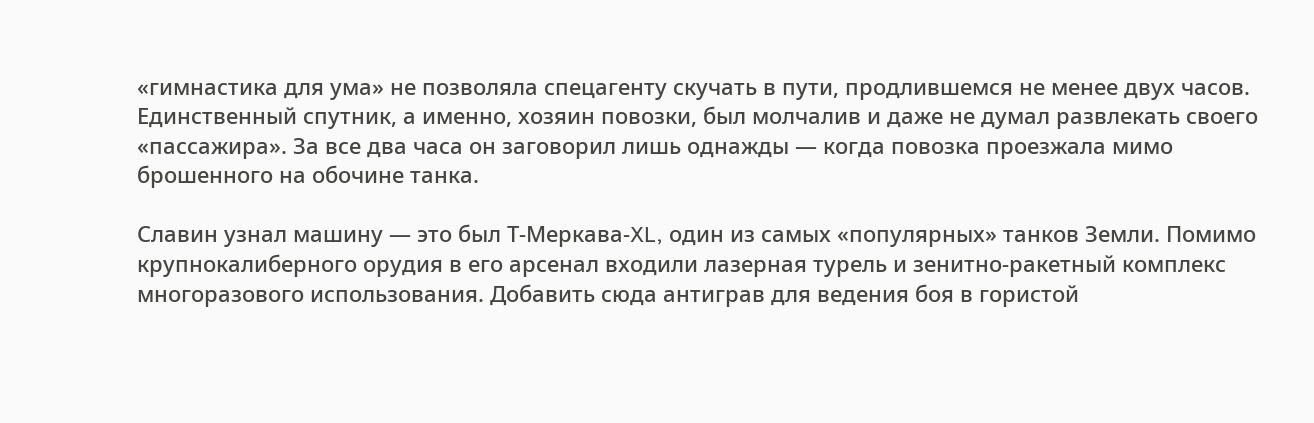«гимнастика для ума» не позволяла спецагенту скучать в пути, продлившемся не менее двух часов. Единственный спутник, а именно, хозяин повозки, был молчалив и даже не думал развлекать своего «пассажира». За все два часа он заговорил лишь однажды — когда повозка проезжала мимо брошенного на обочине танка.

Славин узнал машину — это был Т-Меркава-XL, один из самых «популярных» танков Земли. Помимо крупнокалиберного орудия в его арсенал входили лазерная турель и зенитно-ракетный комплекс многоразового использования. Добавить сюда антиграв для ведения боя в гористой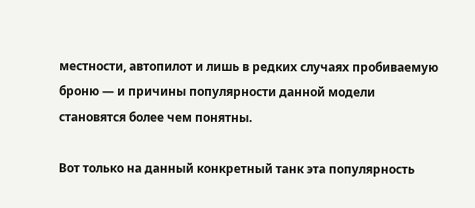местности, автопилот и лишь в редких случаях пробиваемую броню — и причины популярности данной модели становятся более чем понятны.

Вот только на данный конкретный танк эта популярность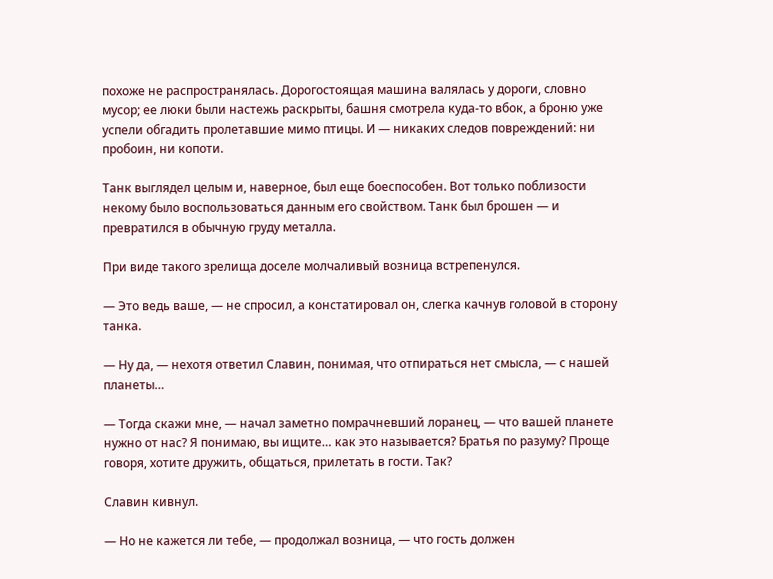похоже не распространялась. Дорогостоящая машина валялась у дороги, словно мусор; ее люки были настежь раскрыты, башня смотрела куда-то вбок, а броню уже успели обгадить пролетавшие мимо птицы. И — никаких следов повреждений: ни пробоин, ни копоти.

Танк выглядел целым и, наверное, был еще боеспособен. Вот только поблизости некому было воспользоваться данным его свойством. Танк был брошен — и превратился в обычную груду металла.

При виде такого зрелища доселе молчаливый возница встрепенулся.

— Это ведь ваше, — не спросил, а констатировал он, слегка качнув головой в сторону танка.

— Ну да, — нехотя ответил Славин, понимая, что отпираться нет смысла, — с нашей планеты…

— Тогда скажи мне, — начал заметно помрачневший лоранец, — что вашей планете нужно от нас? Я понимаю, вы ищите… как это называется? Братья по разуму? Проще говоря, хотите дружить, общаться, прилетать в гости. Так?

Славин кивнул.

— Но не кажется ли тебе, — продолжал возница, — что гость должен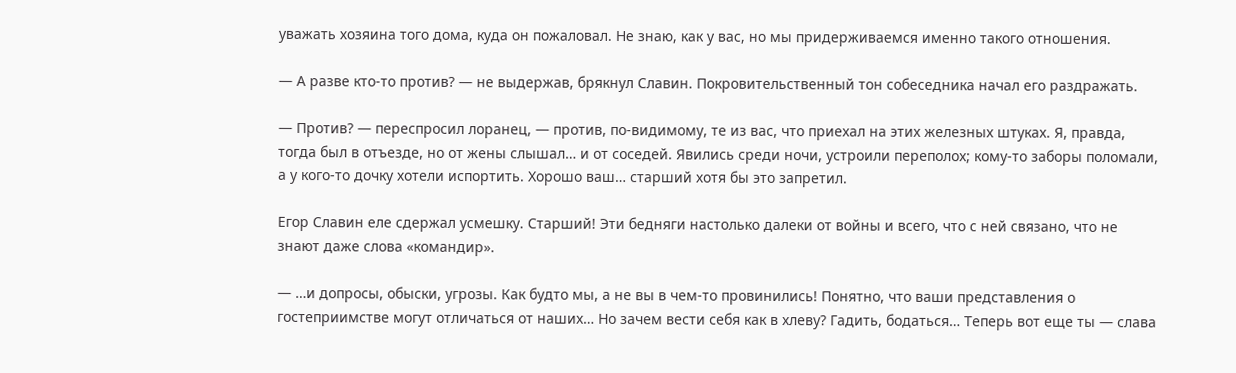уважать хозяина того дома, куда он пожаловал. Не знаю, как у вас, но мы придерживаемся именно такого отношения.

— А разве кто-то против? — не выдержав, брякнул Славин. Покровительственный тон собеседника начал его раздражать.

— Против? — переспросил лоранец, — против, по-видимому, те из вас, что приехал на этих железных штуках. Я, правда, тогда был в отъезде, но от жены слышал… и от соседей. Явились среди ночи, устроили переполох; кому-то заборы поломали, а у кого-то дочку хотели испортить. Хорошо ваш… старший хотя бы это запретил.

Егор Славин еле сдержал усмешку. Старший! Эти бедняги настолько далеки от войны и всего, что с ней связано, что не знают даже слова «командир».

— …и допросы, обыски, угрозы. Как будто мы, а не вы в чем-то провинились! Понятно, что ваши представления о гостеприимстве могут отличаться от наших… Но зачем вести себя как в хлеву? Гадить, бодаться… Теперь вот еще ты — слава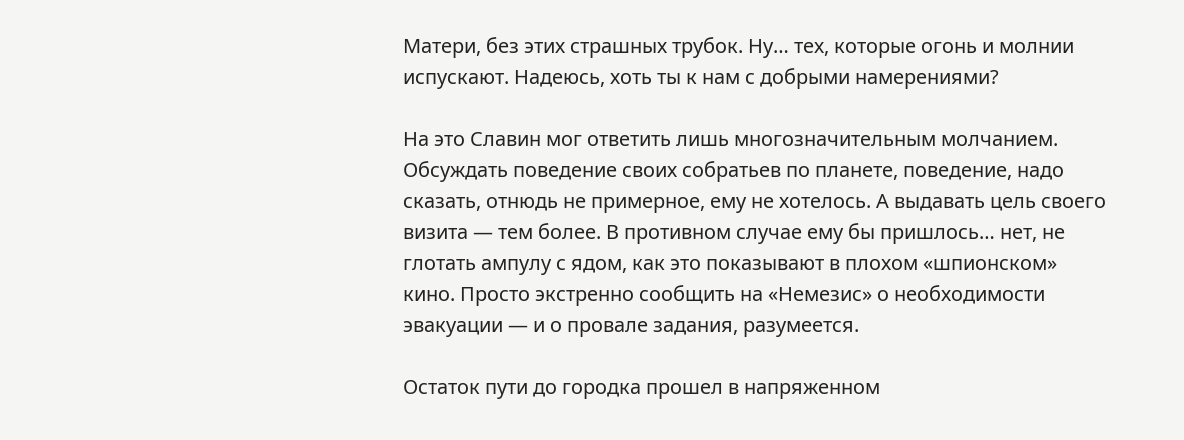Матери, без этих страшных трубок. Ну… тех, которые огонь и молнии испускают. Надеюсь, хоть ты к нам с добрыми намерениями?

На это Славин мог ответить лишь многозначительным молчанием. Обсуждать поведение своих собратьев по планете, поведение, надо сказать, отнюдь не примерное, ему не хотелось. А выдавать цель своего визита — тем более. В противном случае ему бы пришлось… нет, не глотать ампулу с ядом, как это показывают в плохом «шпионском» кино. Просто экстренно сообщить на «Немезис» о необходимости эвакуации — и о провале задания, разумеется.

Остаток пути до городка прошел в напряженном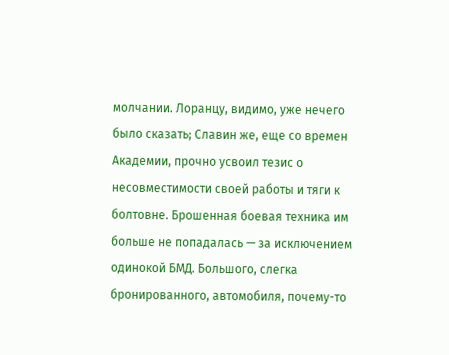молчании. Лоранцу, видимо, уже нечего было сказать; Славин же, еще со времен Академии, прочно усвоил тезис о несовместимости своей работы и тяги к болтовне. Брошенная боевая техника им больше не попадалась — за исключением одинокой БМД. Большого, слегка бронированного, автомобиля, почему-то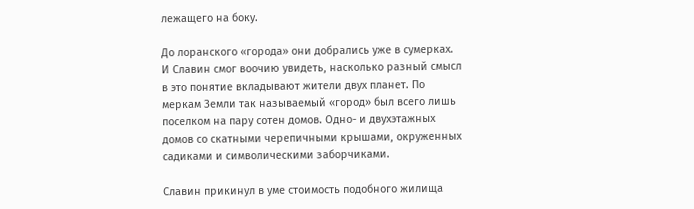лежащего на боку.

До лоранского «города» они добрались уже в сумерках. И Славин смог воочию увидеть, насколько разный смысл в это понятие вкладывают жители двух планет. По меркам Земли так называемый «город» был всего лишь поселком на пару сотен домов. Одно- и двухэтажных домов со скатными черепичными крышами, окруженных садиками и символическими заборчиками.

Славин прикинул в уме стоимость подобного жилища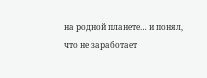на родной планете… и понял, что не заработает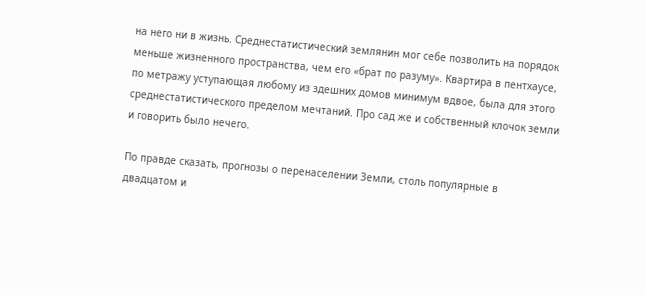на него ни в жизнь. Среднестатистический землянин мог себе позволить на порядок меньше жизненного пространства, чем его «брат по разуму». Квартира в пентхаусе, по метражу уступающая любому из здешних домов минимум вдвое, была для этого среднестатистического пределом мечтаний. Про сад же и собственный клочок земли и говорить было нечего.

По правде сказать, прогнозы о перенаселении Земли, столь популярные в двадцатом и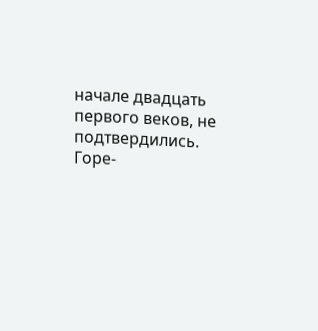начале двадцать первого веков, не подтвердились. Горе-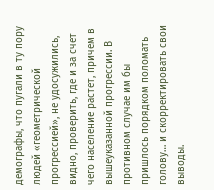демографы, что пугали в ту пору людей «геометрической прогрессией», не удосужились, видно, проверить, где и за счет чего население растет, причем в вышеуказанной прогрессии. В противном случае им бы пришлось порядком поломать голову… и скорректировать свои выводы.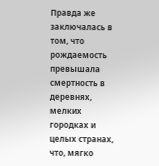Правда же заключалась в том, что рождаемость превышала смертность в деревнях, мелких городках и целых странах, что, мягко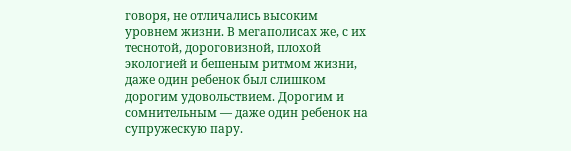говоря, не отличались высоким уровнем жизни. В мегаполисах же, с их теснотой, дороговизной, плохой экологией и бешеным ритмом жизни, даже один ребенок был слишком дорогим удовольствием. Дорогим и сомнительным — даже один ребенок на супружескую пару.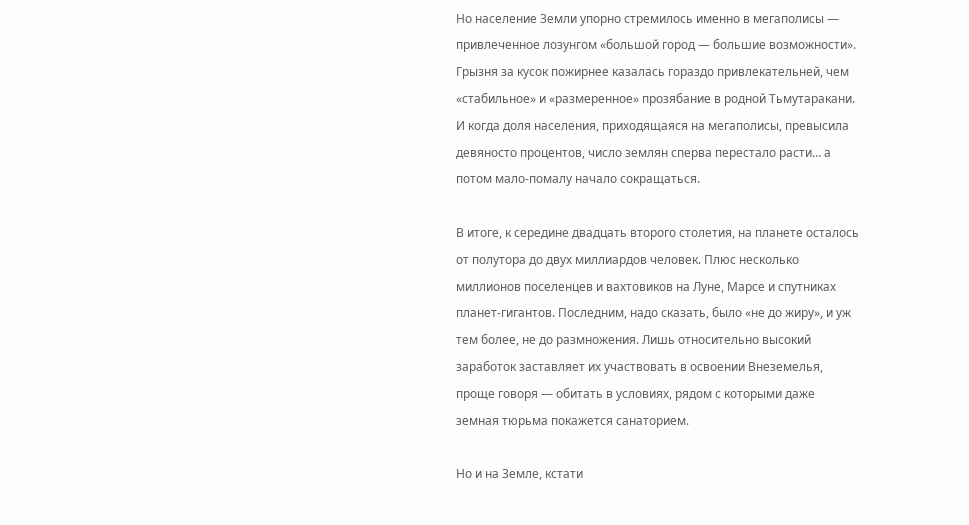Но население Земли упорно стремилось именно в мегаполисы — привлеченное лозунгом «большой город — большие возможности». Грызня за кусок пожирнее казалась гораздо привлекательней, чем «стабильное» и «размеренное» прозябание в родной Тьмутаракани. И когда доля населения, приходящаяся на мегаполисы, превысила девяносто процентов, число землян сперва перестало расти… а потом мало-помалу начало сокращаться.

В итоге, к середине двадцать второго столетия, на планете осталось от полутора до двух миллиардов человек. Плюс несколько миллионов поселенцев и вахтовиков на Луне, Марсе и спутниках планет-гигантов. Последним, надо сказать, было «не до жиру», и уж тем более, не до размножения. Лишь относительно высокий заработок заставляет их участвовать в освоении Внеземелья, проще говоря — обитать в условиях, рядом с которыми даже земная тюрьма покажется санаторием.

Но и на Земле, кстати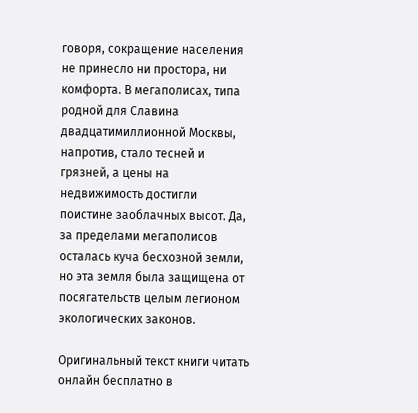говоря, сокращение населения не принесло ни простора, ни комфорта. В мегаполисах, типа родной для Славина двадцатимиллионной Москвы, напротив, стало тесней и грязней, а цены на недвижимость достигли поистине заоблачных высот. Да, за пределами мегаполисов осталась куча бесхозной земли, но эта земля была защищена от посягательств целым легионом экологических законов.

Оригинальный текст книги читать онлайн бесплатно в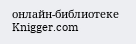онлайн-библиотеке Knigger.com